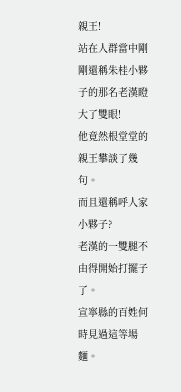親王!
站在人群當中剛剛還稱朱桂小夥子的那名老漢瞪大了雙眼!
他竟然根堂堂的親王攀談了幾句。
而且還稱呼人家小夥子?
老漢的一雙腿不由得開始打擺子了。
宣寧縣的百姓何時見過這等場麵。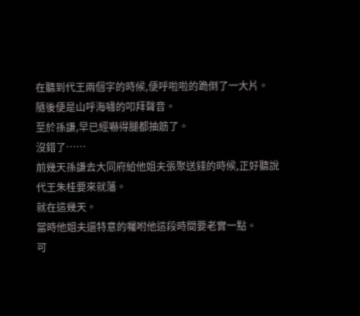在聽到代王兩個字的時候,便呼啦啦的跪倒了一大片。
隨後便是山呼海嘯的叩拜聲音。
至於孫謙,早已經嚇得腿都抽筋了。
沒錯了……
前幾天孫謙去大同府給他姐夫張聚送錢的時候,正好聽說代王朱桂要來就藩。
就在這幾天。
當時他姐夫還特意的囑咐他這段時間要老實一點。
可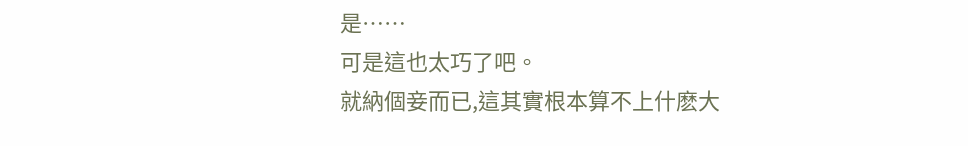是……
可是這也太巧了吧。
就納個妾而已,這其實根本算不上什麽大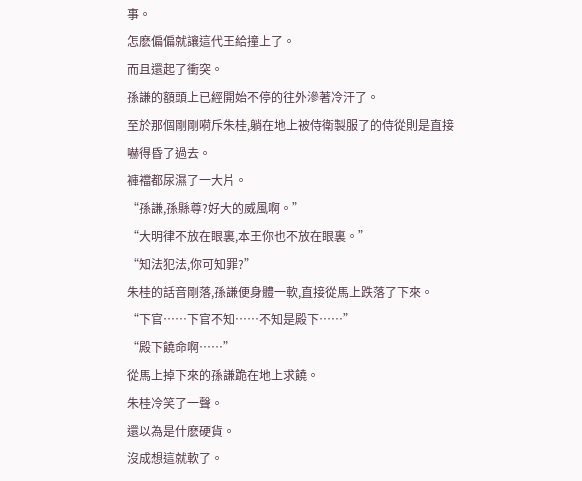事。
怎麽偏偏就讓這代王給撞上了。
而且還起了衝突。
孫謙的額頭上已經開始不停的往外滲著冷汗了。
至於那個剛剛嗬斥朱桂,躺在地上被侍衛製服了的侍從則是直接嚇得昏了過去。
褲襠都尿濕了一大片。
“孫謙,孫縣尊?好大的威風啊。”
“大明律不放在眼裏,本王你也不放在眼裏。”
“知法犯法,你可知罪?”
朱桂的話音剛落,孫謙便身體一軟,直接從馬上跌落了下來。
“下官……下官不知……不知是殿下……”
“殿下饒命啊……”
從馬上掉下來的孫謙跪在地上求饒。
朱桂冷笑了一聲。
還以為是什麽硬貨。
沒成想這就軟了。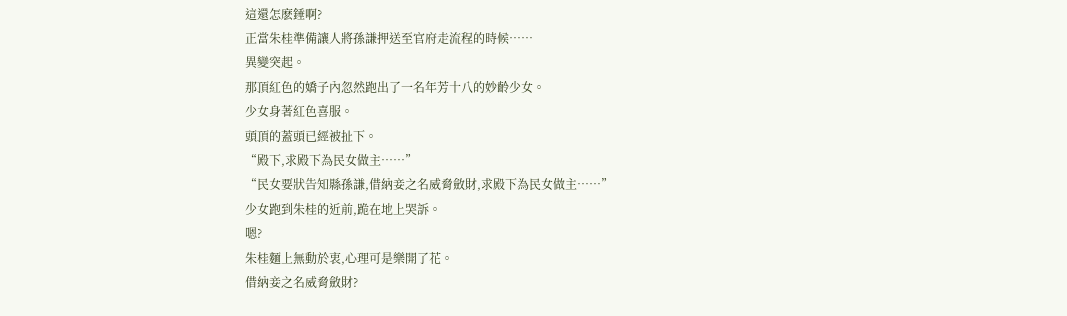這還怎麽錘啊?
正當朱桂準備讓人將孫謙押送至官府走流程的時候……
異變突起。
那頂紅色的嬌子內忽然跑出了一名年芳十八的妙齡少女。
少女身著紅色喜服。
頭頂的蓋頭已經被扯下。
“殿下,求殿下為民女做主……”
“民女要狀告知縣孫謙,借納妾之名威脅斂財,求殿下為民女做主……”
少女跑到朱桂的近前,跪在地上哭訴。
嗯?
朱桂麵上無動於衷,心理可是樂開了花。
借納妾之名威脅斂財?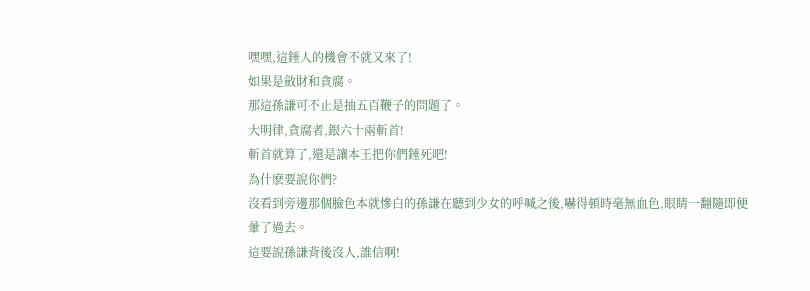嘿嘿,這錘人的機會不就又來了!
如果是斂財和貪腐。
那這孫謙可不止是抽五百鞭子的問題了。
大明律,貪腐者,銀六十兩斬首!
斬首就算了,還是讓本王把你們錘死吧!
為什麽要說你們?
沒看到旁邊那個臉色本就慘白的孫謙在聽到少女的呼喊之後,嚇得頓時毫無血色,眼睛一翻隨即便暈了過去。
這要說孫謙背後沒人,誰信啊!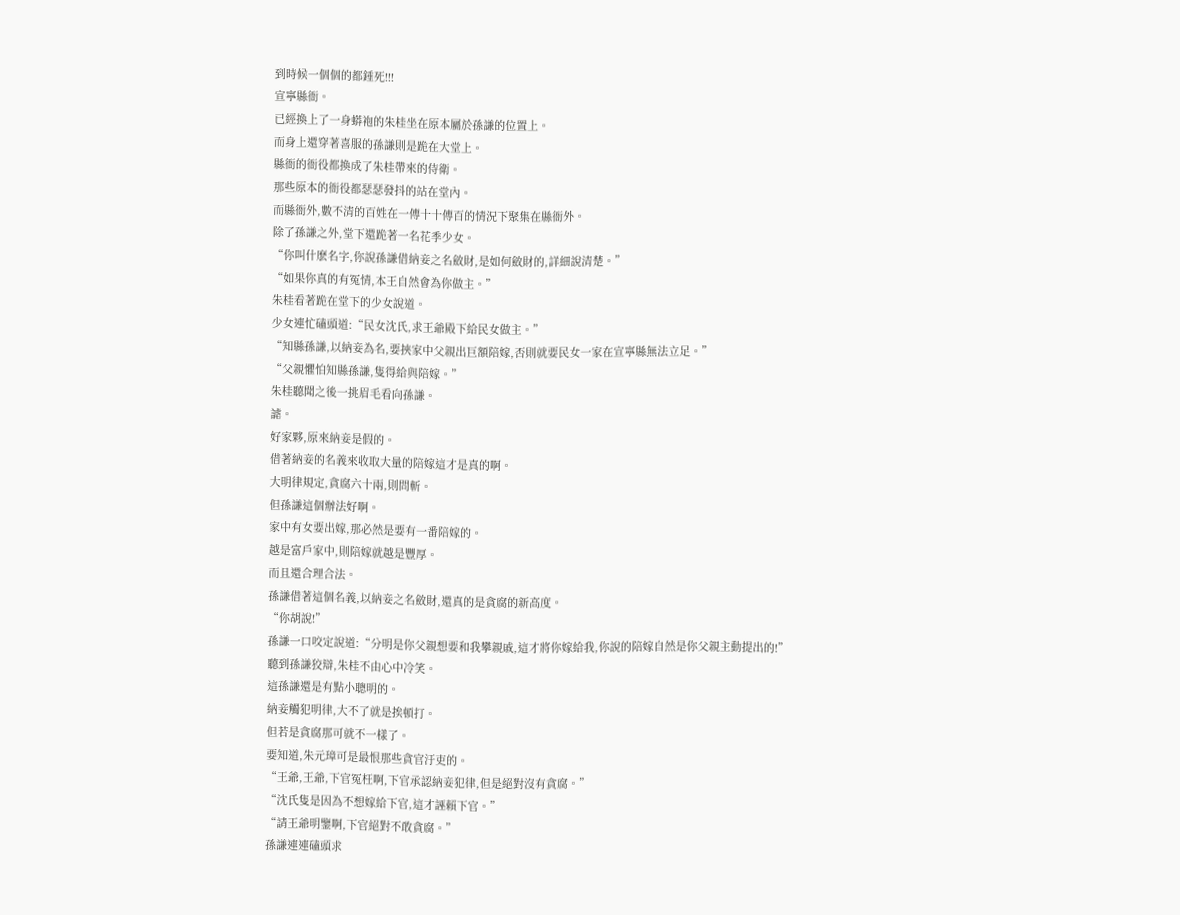到時候一個個的都錘死!!!
宣寧縣衙。
已經換上了一身蟒袍的朱桂坐在原本屬於孫謙的位置上。
而身上還穿著喜服的孫謙則是跪在大堂上。
縣衙的衙役都換成了朱桂帶來的侍衛。
那些原本的衙役都瑟瑟發抖的站在堂內。
而縣衙外,數不清的百姓在一傳十十傳百的情況下聚集在縣衙外。
除了孫謙之外,堂下還跪著一名花季少女。
“你叫什麽名字,你說孫謙借納妾之名斂財,是如何斂財的,詳細說清楚。”
“如果你真的有冤情,本王自然會為你做主。”
朱桂看著跪在堂下的少女說道。
少女連忙磕頭道:“民女沈氏,求王爺殿下給民女做主。”
“知縣孫謙,以納妾為名,要挾家中父親出巨額陪嫁,否則就要民女一家在宣寧縣無法立足。”
“父親懼怕知縣孫謙,隻得給與陪嫁。”
朱桂聽聞之後一挑眉毛看向孫謙。
謔。
好家夥,原來納妾是假的。
借著納妾的名義來收取大量的陪嫁這才是真的啊。
大明律規定,貪腐六十兩,則問斬。
但孫謙這個辦法好啊。
家中有女要出嫁,那必然是要有一番陪嫁的。
越是富戶家中,則陪嫁就越是豐厚。
而且還合理合法。
孫謙借著這個名義,以納妾之名斂財,還真的是貪腐的新高度。
“你胡說!”
孫謙一口咬定說道:“分明是你父親想要和我攀親戚,這才將你嫁給我,你說的陪嫁自然是你父親主動提出的!”
聽到孫謙狡辯,朱桂不由心中冷笑。
這孫謙還是有點小聰明的。
納妾觸犯明律,大不了就是挨頓打。
但若是貪腐那可就不一樣了。
要知道,朱元璋可是最恨那些貪官汙吏的。
“王爺,王爺,下官冤枉啊,下官承認納妾犯律,但是絕對沒有貪腐。”
“沈氏隻是因為不想嫁給下官,這才誣賴下官。”
“請王爺明鑒啊,下官絕對不敢貪腐。”
孫謙連連磕頭求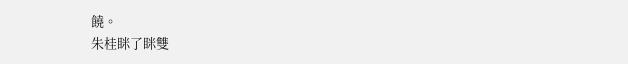饒。
朱桂眯了眯雙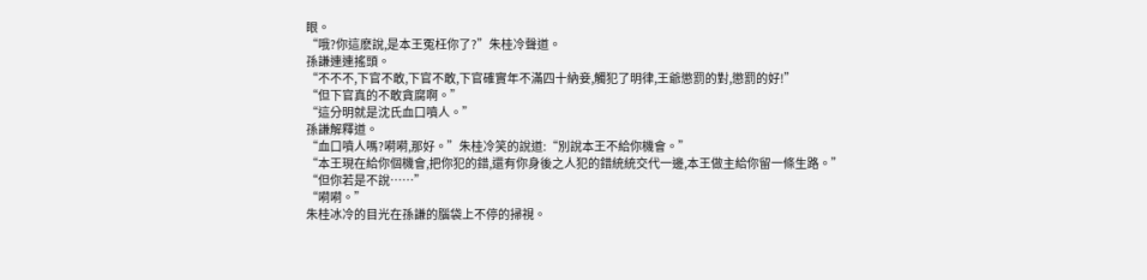眼。
“哦?你這麽說,是本王冤枉你了?”朱桂冷聲道。
孫謙連連搖頭。
“不不不,下官不敢,下官不敢,下官確實年不滿四十納妾,觸犯了明律,王爺懲罰的對,懲罰的好!”
“但下官真的不敢貪腐啊。”
“這分明就是沈氏血口噴人。”
孫謙解釋道。
“血口噴人嗎?嗬嗬,那好。”朱桂冷笑的說道:“別說本王不給你機會。”
“本王現在給你個機會,把你犯的錯,還有你身後之人犯的錯統統交代一邊,本王做主給你留一條生路。”
“但你若是不說……”
“嗬嗬。”
朱桂冰冷的目光在孫謙的腦袋上不停的掃視。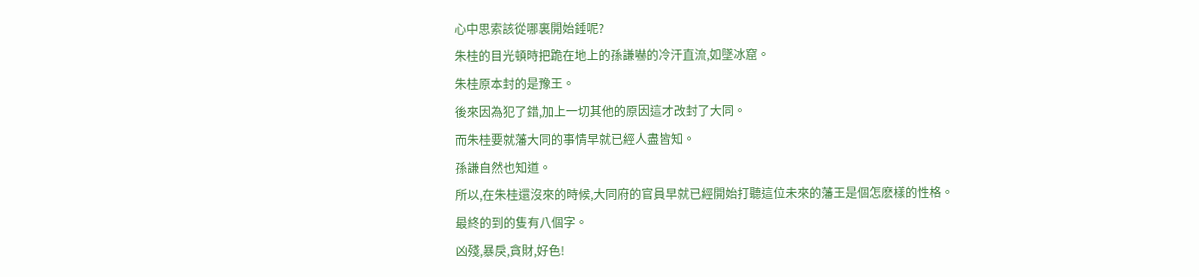心中思索該從哪裏開始錘呢?
朱桂的目光頓時把跪在地上的孫謙嚇的冷汗直流,如墜冰窟。
朱桂原本封的是豫王。
後來因為犯了錯,加上一切其他的原因這才改封了大同。
而朱桂要就藩大同的事情早就已經人盡皆知。
孫謙自然也知道。
所以,在朱桂還沒來的時候,大同府的官員早就已經開始打聽這位未來的藩王是個怎麽樣的性格。
最終的到的隻有八個字。
凶殘,暴戾,貪財,好色!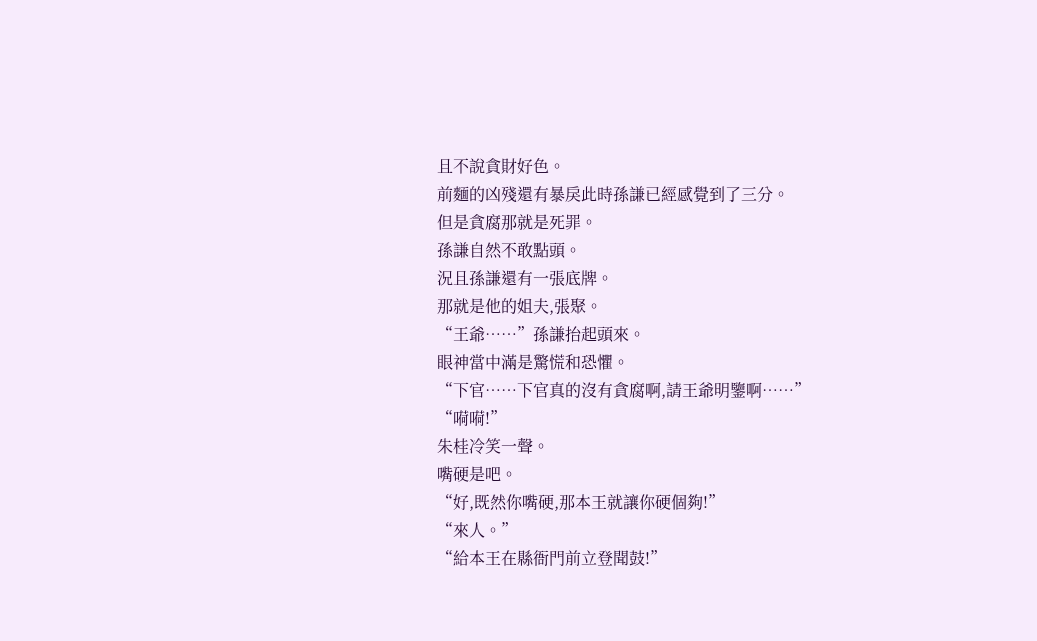且不說貪財好色。
前麵的凶殘還有暴戾此時孫謙已經感覺到了三分。
但是貪腐那就是死罪。
孫謙自然不敢點頭。
況且孫謙還有一張底牌。
那就是他的姐夫,張聚。
“王爺……”孫謙抬起頭來。
眼神當中滿是驚慌和恐懼。
“下官……下官真的沒有貪腐啊,請王爺明鑒啊……”
“嗬嗬!”
朱桂冷笑一聲。
嘴硬是吧。
“好,既然你嘴硬,那本王就讓你硬個夠!”
“來人。”
“給本王在縣衙門前立登聞鼓!”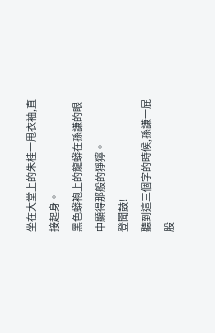坐在大堂上的朱桂一甩衣袖,直接起身。
黑色蟒袍上的龍蟒在孫謙的眼中顯得那般的猙獰。
登聞鼓!
聽到這三個字的時候,孫謙一屁股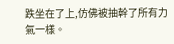跌坐在了上,仿佛被抽幹了所有力氣一樣。